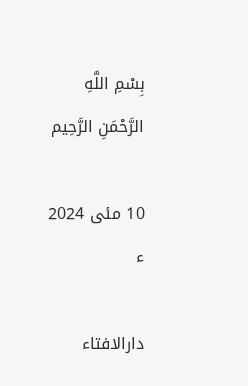بِسْمِ اللَّهِ الرَّحْمَنِ الرَّحِيم

10 مئی 2024 ء

دارالافتاء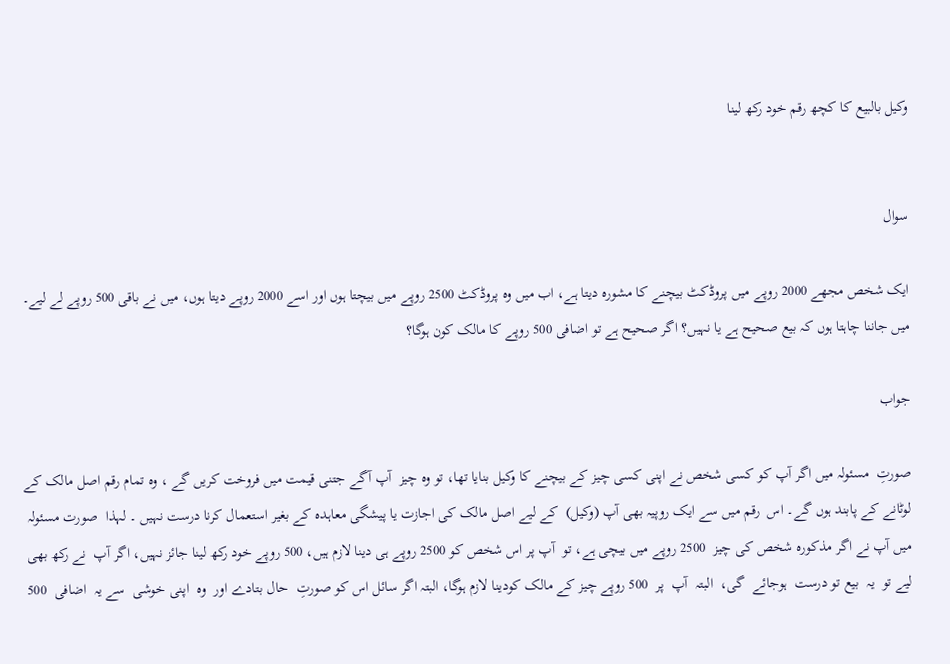وکیل بالبیع کا کچھ رقم خود رکھ لینا


سوال

ایک شخص مجھے 2000 روپے میں پروڈکٹ بیچنے کا مشورہ دیتا ہے، اب میں وہ پروڈکٹ 2500 روپے میں بیچتا ہوں اور اسے 2000 روپے دیتا ہوں، میں نے باقی 500 روپے لے لیے۔ میں جاننا چاہتا ہوں کہ بيع صحيح ہے یا نہیں؟ اگر صحيح ہے تو اضافی 500 روپے کا مالک کون ہوگا؟

جواب

صورتِ  مسئولہ میں اگر آپ کو کسی شخص نے اپنی کسی چیز کے بیچنے کا وکیل بنایا تھا، تو وہ چیز  آپ آگے جتنی قیمت میں فروخت کریں گے ، وہ تمام رقم اصل مالک کے لوٹانے کے پابند ہوں گے۔ اس  رقم میں سے ایک روپیہ بھی آپ (وکیل)  کے لیے اصل مالک کی اجازت یا پیشگی معاہدہ کے بغیر استعمال کرنا درست نہیں ۔ لہذا  صورت مسئولہ میں آپ نے اگر مذکورہ شخص کی چیز  2500 روپے میں بیچی ہے، تو  آپ پر اس شخص کو 2500 روپے ہی دینا لازم ہیں، 500 روپے خود رکھ لینا جائز نہیں، اگر آپ  نے رکھ بھی  لیے تو  یہ  بیع تو درست  ہوجائے  گی،  البتہ  آپ  پر  500 روپے چیز کے مالک کودینا لازم ہوگا، البتہ اگر سائل اس کو صورتِ  حال بتادے اور  وہ  اپنی خوشی  سے یہ  اضافی  500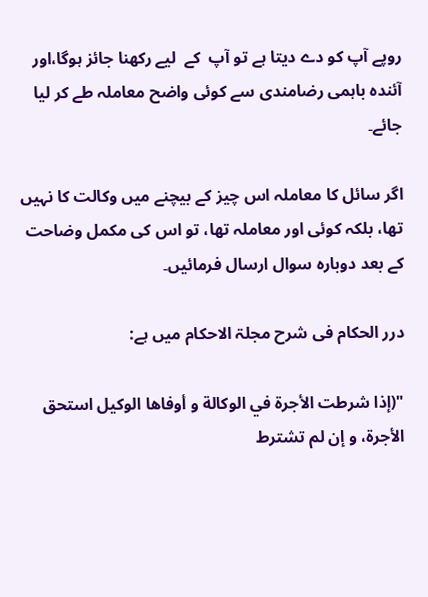روپے آپ کو دے دیتا ہے تو آپ  کے  لیے رکھنا جائز ہوگا،اور آئندہ باہمی رضامندی سے کوئی واضح معاملہ طے کر لیا جائے۔

اگر سائل کا معاملہ اس چیز کے بیچنے میں وکالت کا نہیں تھا، بلکہ کوئی اور معاملہ تھا، تو اس کی مکمل وضاحت کے بعد دوبارہ سوال ارسال فرمائیں۔

درر الحکام فی شرح مجلۃ الاحکام میں ہے:

"(إذا شرطت الأجرة في الوكالة و أوفاها الوكيل استحق الأجرة، و إن لم تشترط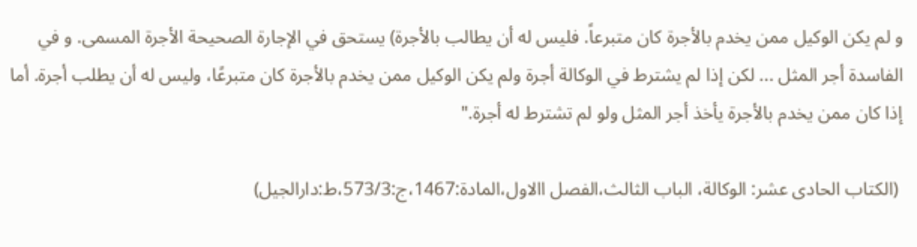و لم يكن الوكيل ممن يخدم بالأجرة كان متبرعاً. فليس له أن يطالب بالأجرة) يستحق في الإجارة الصحيحة الأجرة المسمى. و في الفاسدة أجر المثل ... لكن إذا لم يشترط في الوكالة أجرة ولم يكن الوكيل ممن يخدم بالأجرة كان متبرعًا، وليس له أن يطلب أجرة. أما إذا كان ممن يخدم بالأجرة يأخذ أجر المثل ولو لم تشترط له أجرة."

 (الکتاب الحادی عشر: الوکالة، الباب الثالث،الفصل االاول،المادة:1467،ج:573/3،ط:دارالجیل)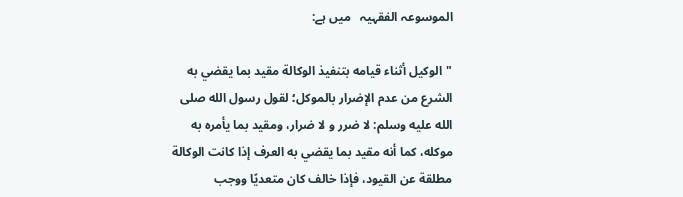الموسوعہ الفقہیہ   میں ہے:

"الوكيل أثناء قيامه بتنفيذ الوكالة مقيد بما يقضي به الشرع من عدم الإضرار بالموكل؛ لقول رسول الله صلى الله عليه وسلم: لا ضرر و لا ضرار، ومقيد بما يأمره به موكله، كما أنه مقيد بما يقضي به العرف إذا كانت الوكالة مطلقة عن القيود، فإذا خالف كان متعديًا ووجب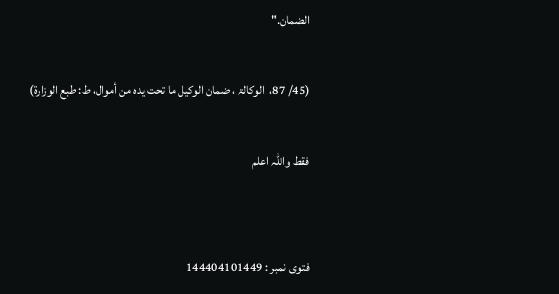الضمان."

(45/ 87،  الوکالۃ ، ضمان الوكيل ما تحت يده من أموال، ط: طبع الوزارة)

فقط واللہ اعلم


فتوی نمبر : 144404101449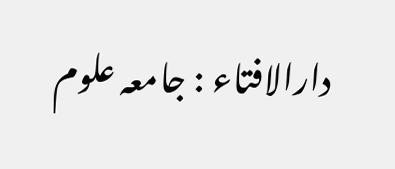دارالافتاء : جامعہ علوم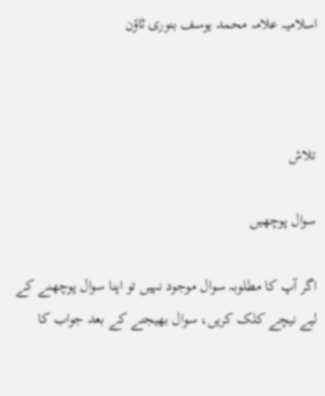اسلامیہ علامہ محمد یوسف بنوری ٹاؤن



تلاش

سوال پوچھیں

اگر آپ کا مطلوبہ سوال موجود نہیں تو اپنا سوال پوچھنے کے لیے نیچے کلک کریں، سوال بھیجنے کے بعد جواب کا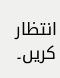انتظار کریں۔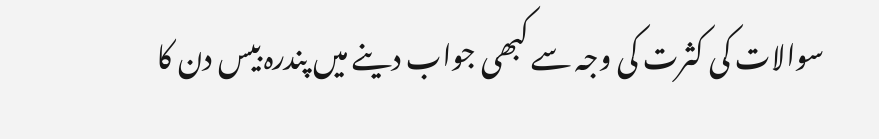سوالات کی کثرت کی وجہ سے کبھی جواب دینے میں پندرہ بیس دن کا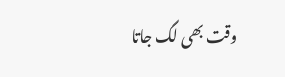وقت بھی لگ جاتا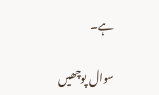ہے۔

سوال پوچھیں